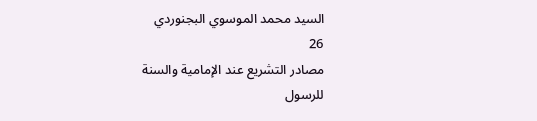السيد محمد الموسوي البجنوردي
26
مصادر التشريع عند الإمامية والسنة
للرسول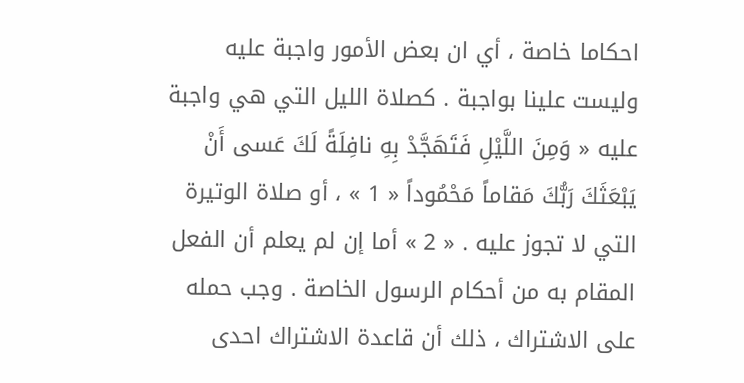احكاما خاصة ، أي ان بعض الأمور واجبة عليه وليست علينا بواجبة . كصلاة الليل التي هي واجبة عليه « وَمِنَ اللَّيْلِ فَتَهَجَّدْ بِهِ نافِلَةً لَكَ عَسى أَنْ يَبْعَثَكَ رَبُّكَ مَقاماً مَحْمُوداً « 1 » ، أو صلاة الوتيرة التي لا تجوز عليه . « 2 » أما إن لم يعلم أن الفعل المقام به من أحكام الرسول الخاصة . وجب حمله على الاشتراك ، ذلك أن قاعدة الاشتراك احدى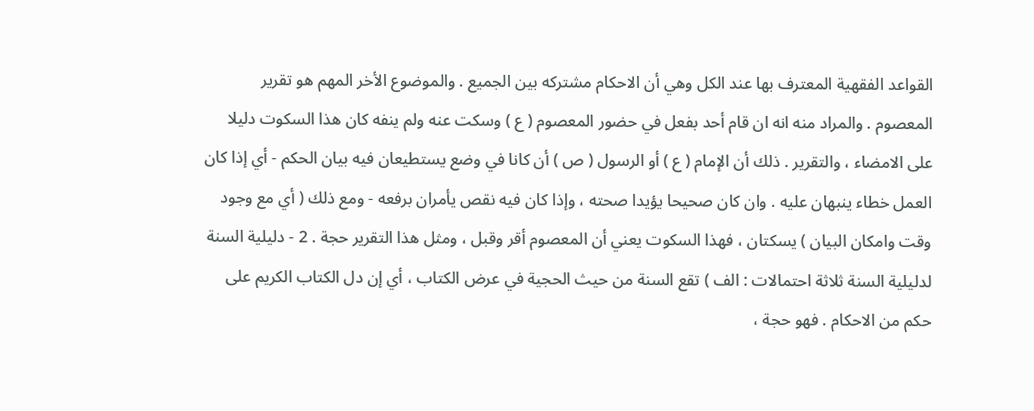القواعد الفقهية المعترف بها عند الكل وهي أن الاحكام مشتركه بين الجميع . والموضوع الأخر المهم هو تقرير المعصوم . والمراد منه انه ان قام أحد بفعل في حضور المعصوم ( ع ) وسكت عنه ولم ينفه كان هذا السكوت دليلا على الامضاء ، والتقرير . ذلك أن الإمام ( ع ) أو الرسول ( ص ) أن كانا في وضع يستطيعان فيه بيان الحكم - أي إذا كان العمل خطاء ينبهان عليه . وان كان صحيحا يؤيدا صحته ، وإذا كان فيه نقص يأمران برفعه - ومع ذلك ( أي مع وجود وقت وامكان البيان ) يسكتان ، فهذا السكوت يعني أن المعصوم أقر وقبل ، ومثل هذا التقرير حجة . 2 - دليلية السنة لدليلية السنة ثلاثة احتمالات : الف ) تقع السنة من حيث الحجية في عرض الكتاب ، أي إن دل الكتاب الكريم على حكم من الاحكام . فهو حجة ،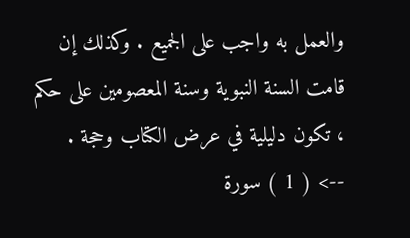والعمل به واجب على الجميع . وكذلك إن قامت السنة النبوية وسنة المعصومين على حكم ، تكون دليلية في عرض الكتاب وحجة .
--> ( 1 ) سورة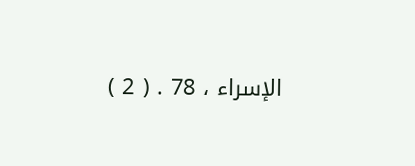الإسراء ، 78 . ( 2 )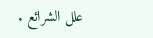علل الشرائع .